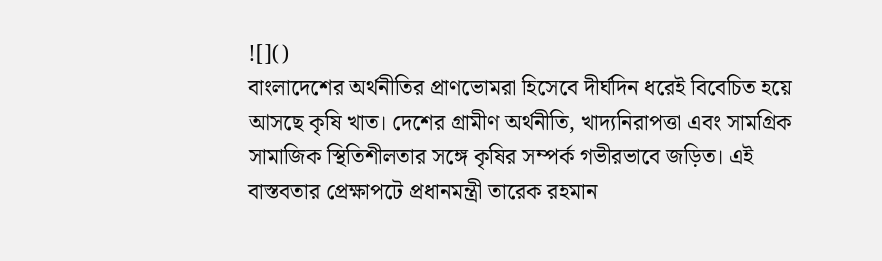![]()
বাংলাদেশের অর্থনীতির প্রাণভোমরা হিসেবে দীর্ঘদিন ধরেই বিবেচিত হয়ে আসছে কৃষি খাত। দেশের গ্রামীণ অর্থনীতি, খাদ্যনিরাপত্তা এবং সামগ্রিক সামাজিক স্থিতিশীলতার সঙ্গে কৃষির সম্পর্ক গভীরভাবে জড়িত। এই বাস্তবতার প্রেক্ষাপটে প্রধানমন্ত্রী তারেক রহমান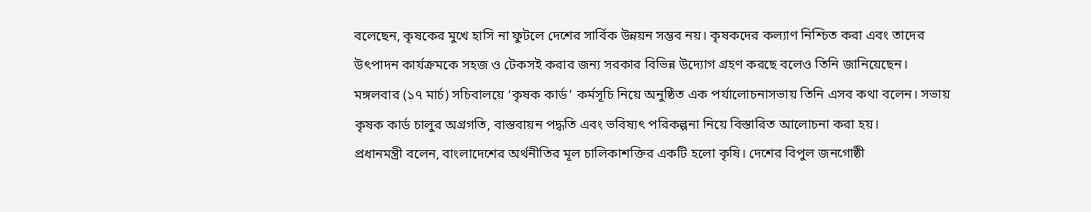বলেছেন, কৃষকের মুখে হাসি না ফুটলে দেশের সার্বিক উন্নয়ন সম্ভব নয়। কৃষকদের কল্যাণ নিশ্চিত করা এবং তাদের উৎপাদন কার্যক্রমকে সহজ ও টেকসই করার জন্য সরকার বিভিন্ন উদ্যোগ গ্রহণ করছে বলেও তিনি জানিয়েছেন।
মঙ্গলবার (১৭ মার্চ) সচিবালয়ে ‘কৃষক কার্ড’ কর্মসূচি নিয়ে অনুষ্ঠিত এক পর্যালোচনাসভায় তিনি এসব কথা বলেন। সভায় কৃষক কার্ড চালুর অগ্রগতি, বাস্তবায়ন পদ্ধতি এবং ভবিষ্যৎ পরিকল্পনা নিয়ে বিস্তারিত আলোচনা করা হয়।
প্রধানমন্ত্রী বলেন, বাংলাদেশের অর্থনীতির মূল চালিকাশক্তির একটি হলো কৃষি। দেশের বিপুল জনগোষ্ঠী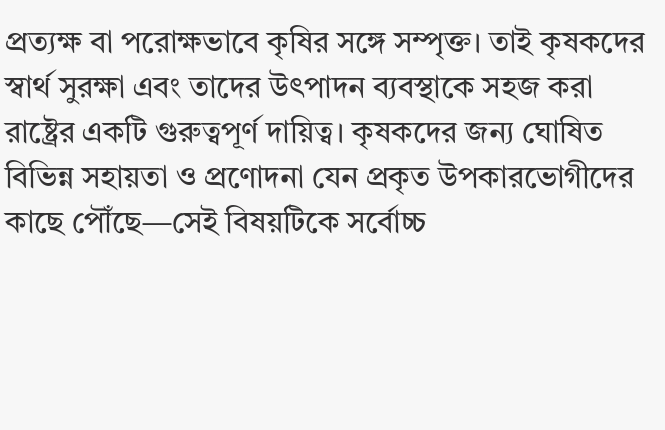প্রত্যক্ষ বা পরোক্ষভাবে কৃষির সঙ্গে সম্পৃক্ত। তাই কৃষকদের স্বার্থ সুরক্ষা এবং তাদের উৎপাদন ব্যবস্থাকে সহজ করা রাষ্ট্রের একটি গুরুত্বপূর্ণ দায়িত্ব। কৃষকদের জন্য ঘোষিত বিভিন্ন সহায়তা ও প্রণোদনা যেন প্রকৃত উপকারভোগীদের কাছে পৌঁছে—সেই বিষয়টিকে সর্বোচ্চ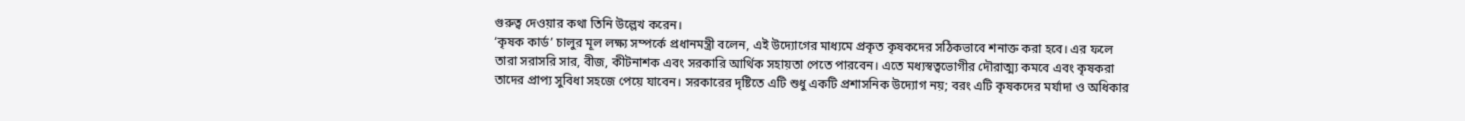গুরুত্ব দেওয়ার কথা তিনি উল্লেখ করেন।
‘কৃষক কার্ড’ চালুর মূল লক্ষ্য সম্পর্কে প্রধানমন্ত্রী বলেন, এই উদ্যোগের মাধ্যমে প্রকৃত কৃষকদের সঠিকভাবে শনাক্ত করা হবে। এর ফলে তারা সরাসরি সার, বীজ, কীটনাশক এবং সরকারি আর্থিক সহায়তা পেতে পারবেন। এতে মধ্যস্বত্বভোগীর দৌরাত্ম্য কমবে এবং কৃষকরা তাদের প্রাপ্য সুবিধা সহজে পেয়ে যাবেন। সরকারের দৃষ্টিতে এটি শুধু একটি প্রশাসনিক উদ্যোগ নয়; বরং এটি কৃষকদের মর্যাদা ও অধিকার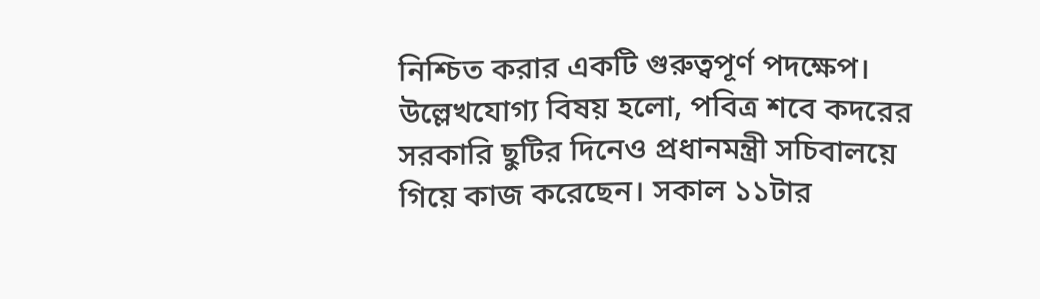নিশ্চিত করার একটি গুরুত্বপূর্ণ পদক্ষেপ।
উল্লেখযোগ্য বিষয় হলো, পবিত্র শবে কদরের সরকারি ছুটির দিনেও প্রধানমন্ত্রী সচিবালয়ে গিয়ে কাজ করেছেন। সকাল ১১টার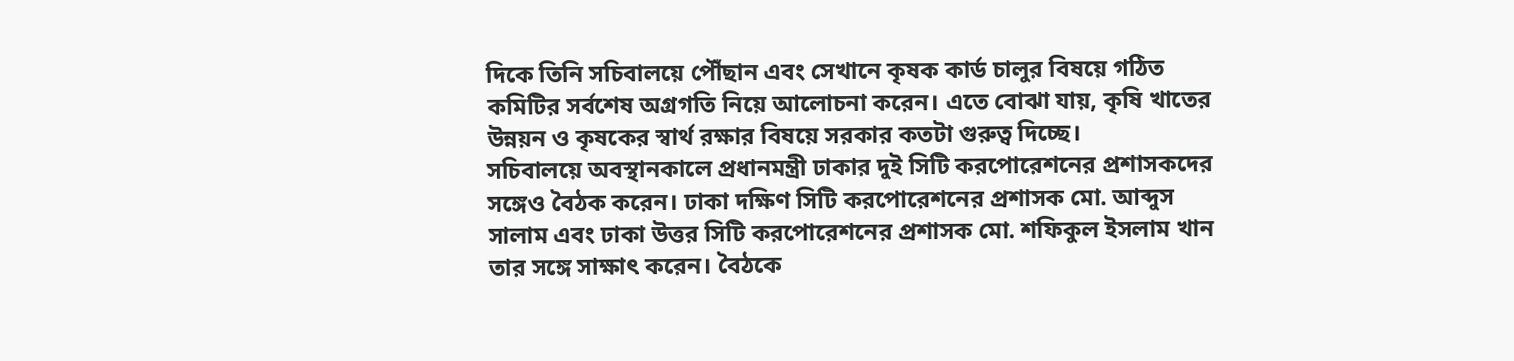দিকে তিনি সচিবালয়ে পৌঁছান এবং সেখানে কৃষক কার্ড চালুর বিষয়ে গঠিত কমিটির সর্বশেষ অগ্রগতি নিয়ে আলোচনা করেন। এতে বোঝা যায়, কৃষি খাতের উন্নয়ন ও কৃষকের স্বার্থ রক্ষার বিষয়ে সরকার কতটা গুরুত্ব দিচ্ছে।
সচিবালয়ে অবস্থানকালে প্রধানমন্ত্রী ঢাকার দুই সিটি করপোরেশনের প্রশাসকদের সঙ্গেও বৈঠক করেন। ঢাকা দক্ষিণ সিটি করপোরেশনের প্রশাসক মো. আব্দুস সালাম এবং ঢাকা উত্তর সিটি করপোরেশনের প্রশাসক মো. শফিকুল ইসলাম খান তার সঙ্গে সাক্ষাৎ করেন। বৈঠকে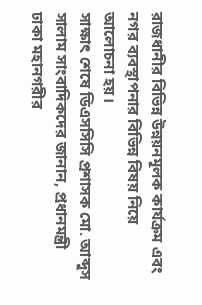রাজধানীর বিভিন্ন উন্নয়নমূলক কার্যক্রম এবং নগর ব্যবস্থাপনার বিভিন্ন বিষয় নিয়ে আলোচনা হয়।
সাক্ষাৎ শেষে ডিএসসিসি প্রশাসক মো. আব্দুস সালাম সাংবাদিকদের জানান, প্রধানমন্ত্রী ঢাকা মহানগরীর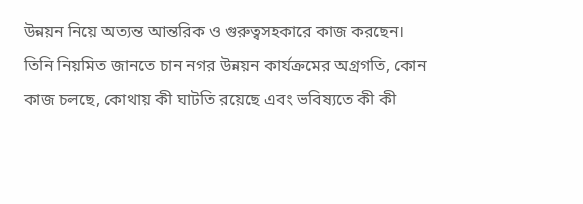উন্নয়ন নিয়ে অত্যন্ত আন্তরিক ও গুরুত্বসহকারে কাজ করছেন। তিনি নিয়মিত জানতে চান নগর উন্নয়ন কার্যক্রমের অগ্রগতি, কোন কাজ চলছে, কোথায় কী ঘাটতি রয়েছে এবং ভবিষ্যতে কী কী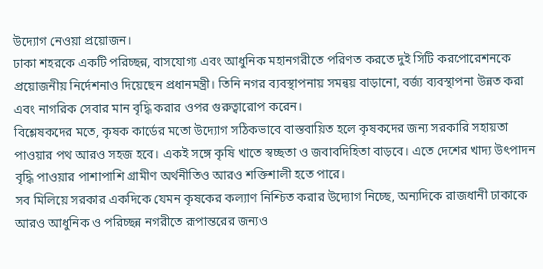উদ্যোগ নেওয়া প্রয়োজন।
ঢাকা শহরকে একটি পরিচ্ছন্ন, বাসযোগ্য এবং আধুনিক মহানগরীতে পরিণত করতে দুই সিটি করপোরেশনকে প্রয়োজনীয় নির্দেশনাও দিয়েছেন প্রধানমন্ত্রী। তিনি নগর ব্যবস্থাপনায় সমন্বয় বাড়ানো, বর্জ্য ব্যবস্থাপনা উন্নত করা এবং নাগরিক সেবার মান বৃদ্ধি করার ওপর গুরুত্বারোপ করেন।
বিশ্লেষকদের মতে, কৃষক কার্ডের মতো উদ্যোগ সঠিকভাবে বাস্তবায়িত হলে কৃষকদের জন্য সরকারি সহায়তা পাওয়ার পথ আরও সহজ হবে। একই সঙ্গে কৃষি খাতে স্বচ্ছতা ও জবাবদিহিতা বাড়বে। এতে দেশের খাদ্য উৎপাদন বৃদ্ধি পাওয়ার পাশাপাশি গ্রামীণ অর্থনীতিও আরও শক্তিশালী হতে পারে।
সব মিলিয়ে সরকার একদিকে যেমন কৃষকের কল্যাণ নিশ্চিত করার উদ্যোগ নিচ্ছে, অন্যদিকে রাজধানী ঢাকাকে আরও আধুনিক ও পরিচ্ছন্ন নগরীতে রূপান্তরের জন্যও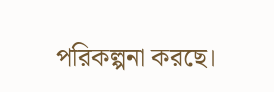পরিকল্পনা করছে।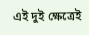এই দুই ক্ষেত্রেই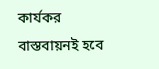কার্যকর বাস্তবায়নই হবে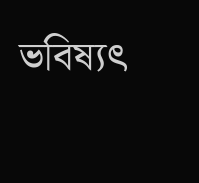ভবিষ্যৎ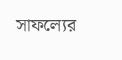সাফল্যের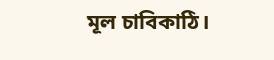মূল চাবিকাঠি।